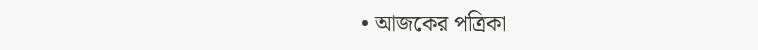• আজকের পত্রিকা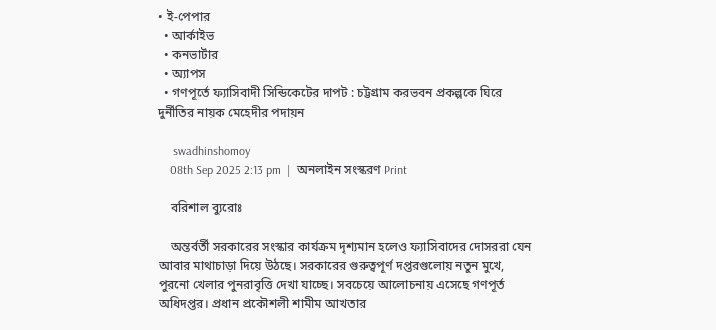• ই-পেপার
  • আর্কাইভ
  • কনভার্টার
  • অ্যাপস
  • গণপূর্তে ফ্যাসিবাদী সিন্ডিকেটের দাপট : চট্টগ্রাম করভবন প্রকল্পকে ঘিরে দুর্নীতির নায়ক মেহেদীর পদায়ন

     swadhinshomoy
    08th Sep 2025 2:13 pm  |  অনলাইন সংস্করণ Print

    বরিশাল ব্যুরোঃ

    অন্তর্বর্তী সরকারের সংস্কার কার্যক্রম দৃশ্যমান হলেও ফ্যাসিবাদের দোসররা যেন আবার মাথাচাড়া দিয়ে উঠছে। সরকারের গুরুত্বপূর্ণ দপ্তরগুলোয় নতুন মুখে, পুরনো খেলার পুনরাবৃত্তি দেখা যাচ্ছে। সবচেয়ে আলোচনায় এসেছে গণপূর্ত অধিদপ্তর। প্রধান প্রকৌশলী শামীম আখতার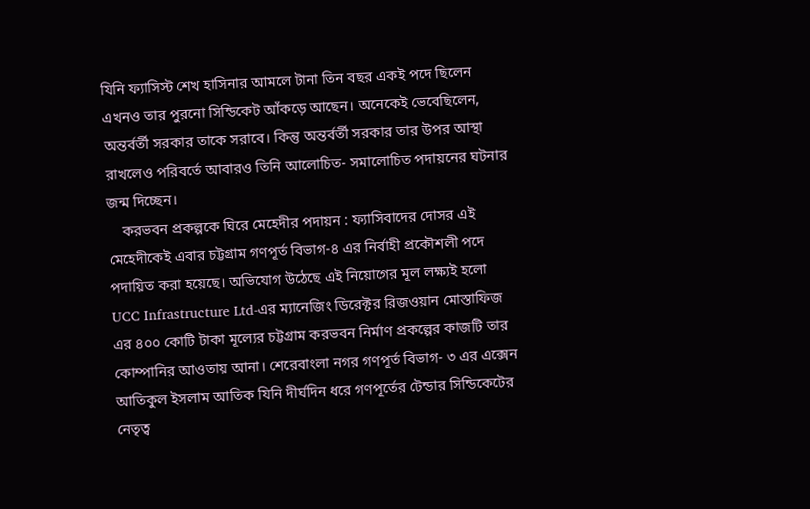যিনি ফ্যাসিস্ট শেখ হাসিনার আমলে টানা তিন বছর একই পদে ছিলেন এখনও তার পুরনো সিন্ডিকেট আঁকড়ে আছেন। অনেকেই ভেবেছিলেন, অন্তর্বর্তী সরকার তাকে সরাবে। কিন্তু অন্তর্বর্তী সরকার তার উপর আস্থা রাখলেও পরিবর্তে আবারও তিনি আলোচিত- সমালোচিত পদায়নের ঘটনার জন্ম দিচ্ছেন।
    করভবন প্রকল্পকে ঘিরে মেহেদীর পদায়ন : ফ্যাসিবাদের দোসর এই মেহেদীকেই এবার চট্টগ্রাম গণপূর্ত বিভাগ-৪ এর নির্বাহী প্রকৌশলী পদে পদায়িত করা হয়েছে। অভিযোগ উঠেছে এই নিয়োগের মূল লক্ষ্যই হলো UCC Infrastructure Ltd-এর ম্যানেজিং ডিরেক্টর রিজওয়ান মোস্তাফিজ এর ৪০০ কোটি টাকা মূল্যের চট্টগ্রাম করভবন নির্মাণ প্রকল্পের কাজটি তার কোম্পানির আওতায় আনা। শেরেবাংলা নগর গণপূর্ত বিভাগ- ৩ এর এক্সেন আতিকুল ইসলাম আতিক যিনি দীর্ঘদিন ধরে গণপূর্তের টেন্ডার সিন্ডিকেটের নেতৃত্ব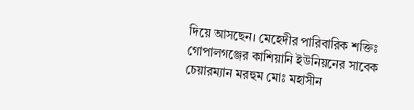দিয়ে আসছেন। মেহেদীর পারিবারিক শক্তিঃ গোপালগঞ্জের কাশিয়ানি ইউনিয়নের সাবেক চেয়ারম্যান মরহুম মোঃ মহাসীন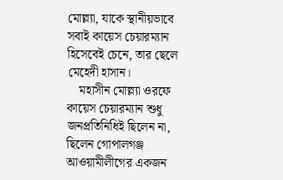মোল্ল‍্যা, যাকে স্থানীয়ভাবে সবাই কায়েস চেয়ারম্যান হিসেবেই চেনে, তার ছেলে মেহেদী হাসান।
    মহাসীন মোল্ল্যা ওরফে কায়েস চেয়ারম্যান শুধু জনপ্রতিনিধিই ছিলেন না, ছিলেন গোপালগঞ্জ আওয়ামীলীগের একজন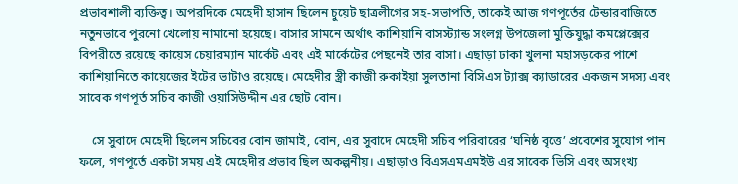প্রভাবশালী ব্যক্তিত্ব। অপরদিকে মেহেদী হাসান ছিলেন চুয়েট ছাত্রলীগের সহ-সভাপতি, তাকেই আজ গণপূর্তের টেন্ডারবাজিতে নতুনভাবে পুরনো খেলোয় নামানো হয়েছে। বাসার সামনে অর্থাৎ কাশিয়ানি বাসস্ট্যান্ড সংলগ্ন উপজেলা মুক্তিযুদ্ধা কমপ্লেক্সের বিপরীতে রয়েছে কায়েস চেয়ারম্যান মার্কেট এবং এই মার্কেটের পেছনেই তার বাসা। এছাড়া ঢাকা খুলনা মহাসড়কের পাশে কাশিয়ানিতে কায়েজের ইটের ভাটাও রয়েছে। মেহেদীর স্ত্রী কাজী রুকাইয়া সুলতানা বিসিএস ট্যাক্স ক্যাডারের একজন সদস্য এবং সাবেক গণপূর্ত সচিব কাজী ওয়াসিউদ্দীন এর ছোট বোন।

    সে সুবাদে মেহেদী ছিলেন সচিবের বোন জামাই, বোন, এর সুবাদে মেহেদী সচিব পরিবারের ‘ঘনিষ্ঠ বৃত্তে’ প্রবেশের সুযোগ পান ফলে, গণপূর্তে একটা সময় এই মেহেদীর প্রভাব ছিল অকল্পনীয়। এছাড়াও বিএসএমএমইউ এর সাবেক ভিসি এবং অসংখ্য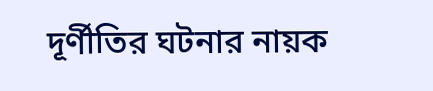দূর্ণীতির ঘটনার নায়ক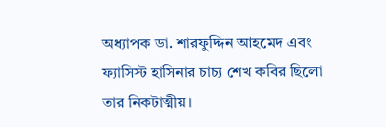অধ্যাপক ডা. শারফুদ্দিন আহমেদ এবং ফ্যাসিস্ট হাসিনার চাচ্য শেখ কবির ছিলো তার নিকটাত্মীয়।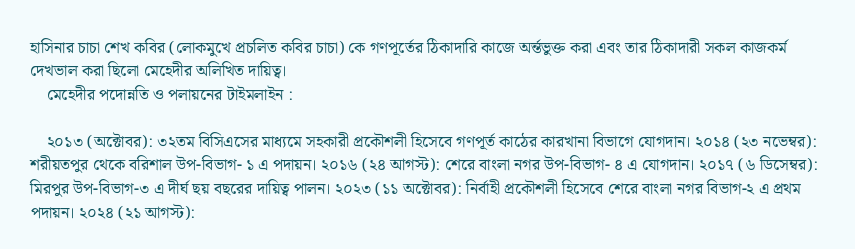হাসিনার চাচা শেখ কবির (লোকমুখে প্রচলিত কবির চাচা) কে গণপূর্তের ঠিকাদারি কাজে অর্ন্তভুক্ত করা এবং তার ঠিকাদারী সকল কাজকর্ম দেখভাল করা ছিলো মেহেদীর অলিখিত দায়িত্ব।
    মেহেদীর পদোন্নতি ও পলায়নের টাইমলাইন :

    ২০১৩ (অক্টোবর): ৩২তম বিসিএসের মাধ্যমে সহকারী প্রকৌশলী হিসেবে গণপূর্ত কাঠের কারখানা বিভাগে যোগদান। ২০১৪ (২৩ নভেম্বর): শরীয়তপুর থেকে বরিশাল উপ-বিভাগ- ১ এ পদায়ন। ২০১৬ (২৪ আগস্ট): শেরে বাংলা নগর উপ-বিভাগ- ৪ এ যোগদান। ২০১৭ (৬ ডিসেম্বর): মিরপুর উপ-বিভাগ-৩ এ দীর্ঘ ছয় বছরের দায়িত্ব পালন। ২০২৩ (১১ অক্টোবর): নির্বাহী প্রকৌশলী হিসেবে শেরে বাংলা নগর বিভাগ-২ এ প্রথম পদায়ন। ২০২৪ (২১ আগস্ট):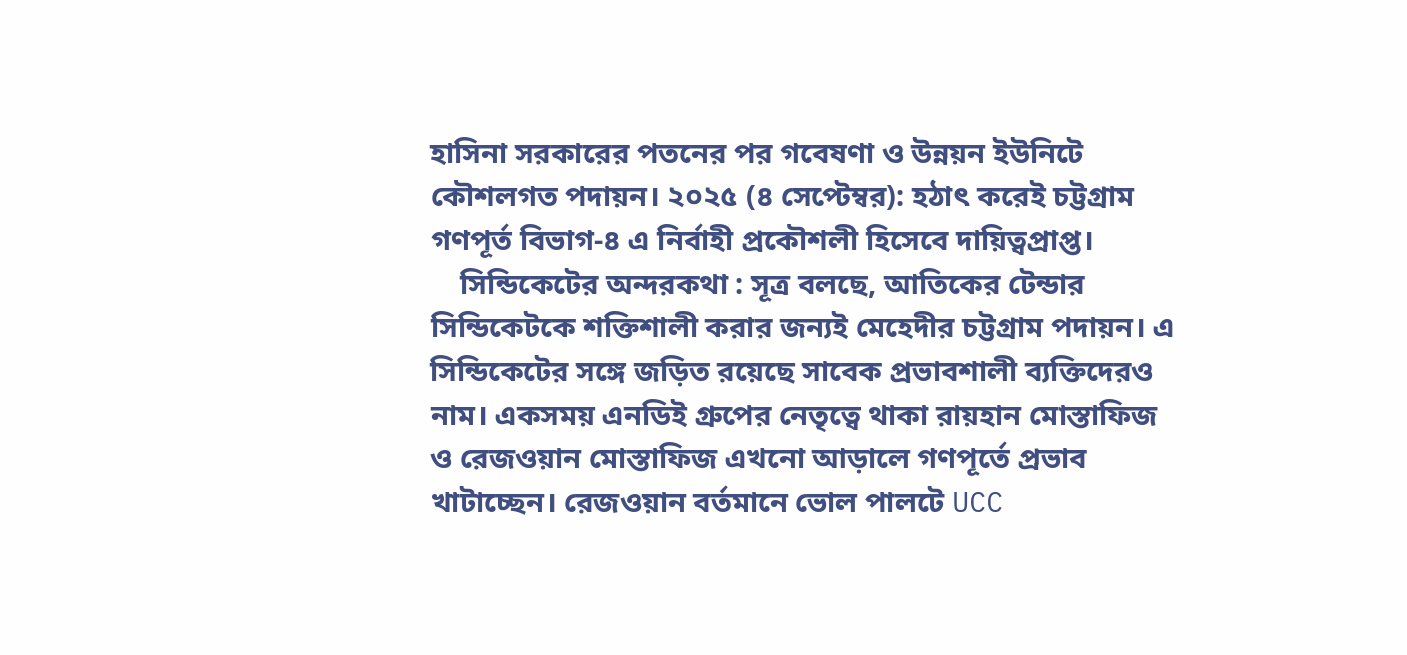হাসিনা সরকারের পতনের পর গবেষণা ও উন্নয়ন ইউনিটে কৌশলগত পদায়ন। ২০২৫ (৪ সেপ্টেম্বর): হঠাৎ করেই চট্টগ্রাম গণপূর্ত বিভাগ-৪ এ নির্বাহী প্রকৌশলী হিসেবে দায়িত্বপ্রাপ্ত।
    সিন্ডিকেটের অন্দরকথা : সূত্র বলছে, আতিকের টেন্ডার সিন্ডিকেটকে শক্তিশালী করার জন্যই মেহেদীর চট্টগ্রাম পদায়ন। এ সিন্ডিকেটের সঙ্গে জড়িত রয়েছে সাবেক প্রভাবশালী ব্যক্তিদেরও নাম। একসময় এনডিই গ্রুপের নেতৃত্বে থাকা রায়হান মোস্তাফিজ ও রেজওয়ান মোস্তাফিজ এখনো আড়ালে গণপূর্তে প্রভাব খাটাচ্ছেন। রেজওয়ান বর্তমানে ভোল পালটে UCC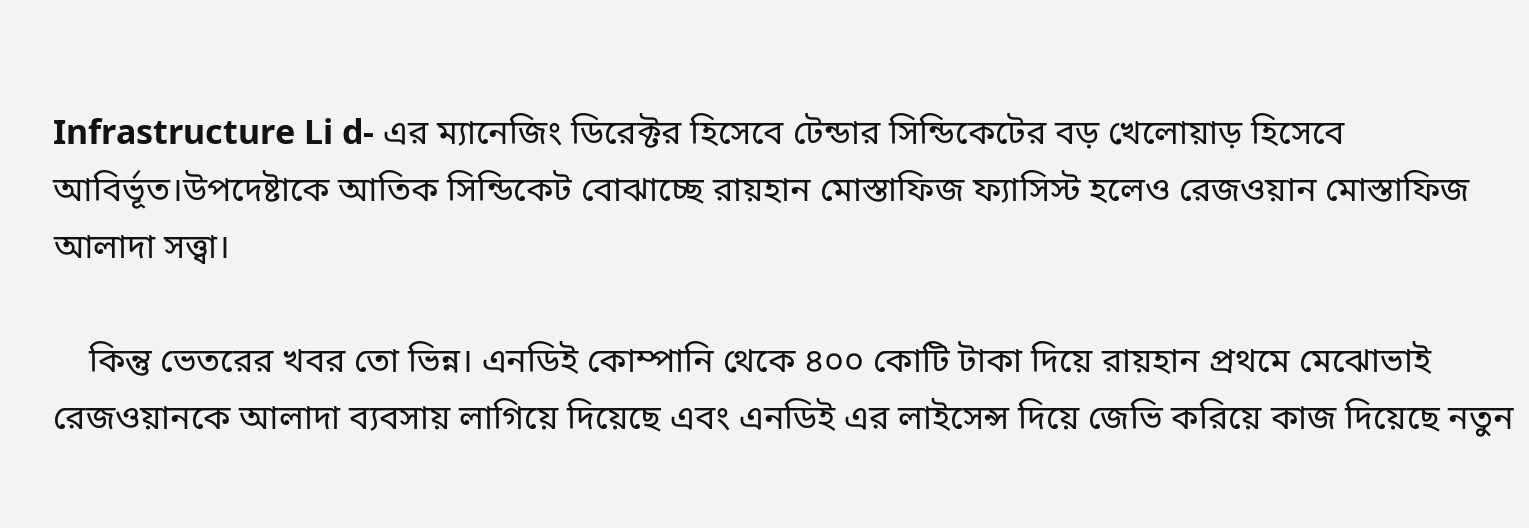Infrastructure Li d- এর ম্যানেজিং ডিরেক্টর হিসেবে টেন্ডার সিন্ডিকেটের বড় খেলোয়াড় হিসেবে আবির্ভূত।উপদেষ্টাকে আতিক সিন্ডিকেট বোঝাচ্ছে রায়হান মোস্তাফিজ ফ্যাসিস্ট হলেও রেজওয়ান মোস্তাফিজ আলাদা সত্ত্বা।

    কিন্তু ভেতরের খবর তো ভিন্ন। এনডিই কোম্পানি থেকে ৪০০ কোটি টাকা দিয়ে রায়হান প্রথমে মেঝোভাই রেজওয়ানকে আলাদা ব্যবসায় লাগিয়ে দিয়েছে এবং এনডিই এর লাইসেন্স দিয়ে জেভি করিয়ে কাজ দিয়েছে নতুন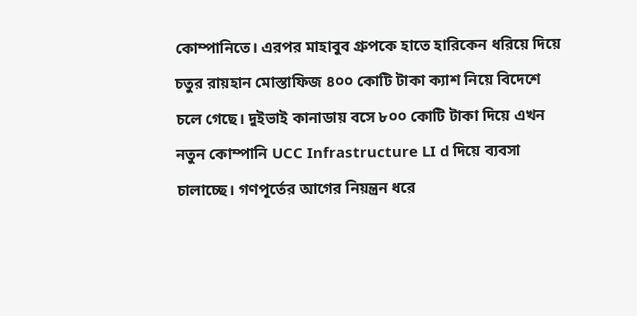কোম্পানিতে। এরপর মাহাবুব গ্রুপকে হাতে হারিকেন ধরিয়ে দিয়ে চতুর রায়হান মোস্তাফিজ ৪০০ কোটি টাকা ক্যাশ নিয়ে বিদেশে চলে গেছে। দুইভাই কানাডায় বসে ৮০০ কোটি টাকা দিয়ে এখন নতুন কোম্পানি UCC Infrastructure LI d দিয়ে ব্যবসা চালাচ্ছে। গণপূর্তের আগের নিয়ন্ত্রন ধরে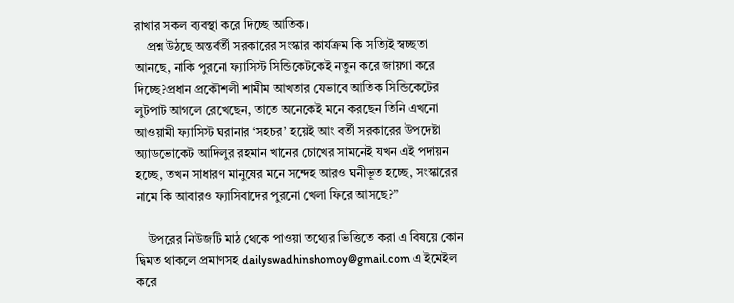রাখার সকল ব্যবস্থা করে দিচ্ছে আতিক।
    প্রশ্ন উঠছে অন্তর্বর্তী সরকারের সংস্কার কার্যক্রম কি সত্যিই স্বচ্ছতা আনছে, নাকি পুরনো ফ্যাসিস্ট সিন্ডিকেটকেই নতুন করে জায়গা করে দিচ্ছে?প্রধান প্রকৌশলী শামীম আখতার যেভাবে আতিক সিন্ডিকেটের লুটপাট আগলে রেখেছেন, তাতে অনেকেই মনে করছেন তিনি এখনো আওয়ামী ফ্যাসিস্ট ঘরানার ‘সহচর’ হয়েই আং বর্তী সরকারের উপদেষ্টা অ্যাডভোকেট আদিলুর রহমান খানের চোখের সামনেই যখন এই পদায়ন হচ্ছে, তখন সাধারণ মানুষের মনে সন্দেহ আরও ঘনীভূত হচ্ছে, সংস্কারের নামে কি আবারও ফ্যাসিবাদের পুরনো খেলা ফিরে আসছে?”

    উপরের নিউজটি মাঠ থেকে পাওয়া তথ্যের ভিত্তিতে করা এ বিষয়ে কোন দ্বিমত থাকলে প্রমাণসহ dailyswadhinshomoy@gmail.com এ ইমেইল করে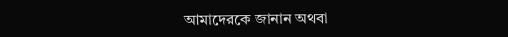আমাদেরকে জানান অথবা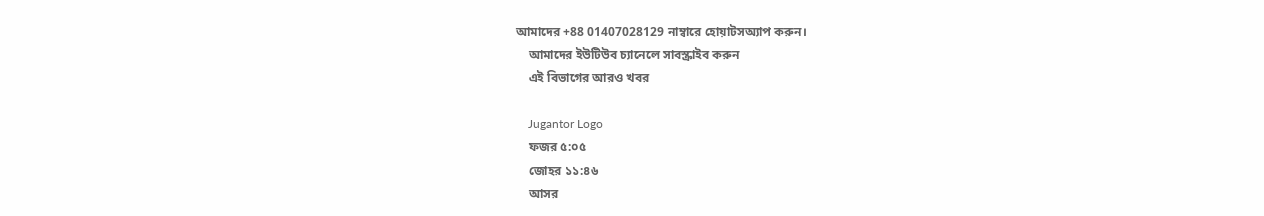আমাদের +88 01407028129 নাম্বারে হোয়াটসঅ্যাপ করুন।
    আমাদের ইউটিউব চ্যানেলে সাবস্ক্রাইব করুন
    এই বিভাগের আরও খবর

    Jugantor Logo
    ফজর ৫:০৫
    জোহর ১১:৪৬
    আসর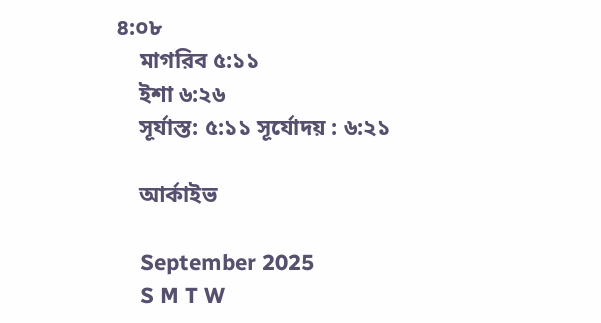৪:০৮
    মাগরিব ৫:১১
    ইশা ৬:২৬
    সূর্যাস্ত: ৫:১১ সূর্যোদয় : ৬:২১

    আর্কাইভ

    September 2025
    S M T W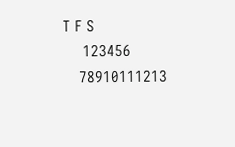T F S
     123456
    78910111213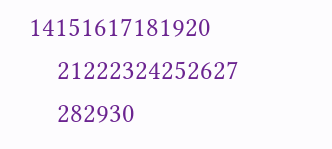14151617181920
    21222324252627
    282930